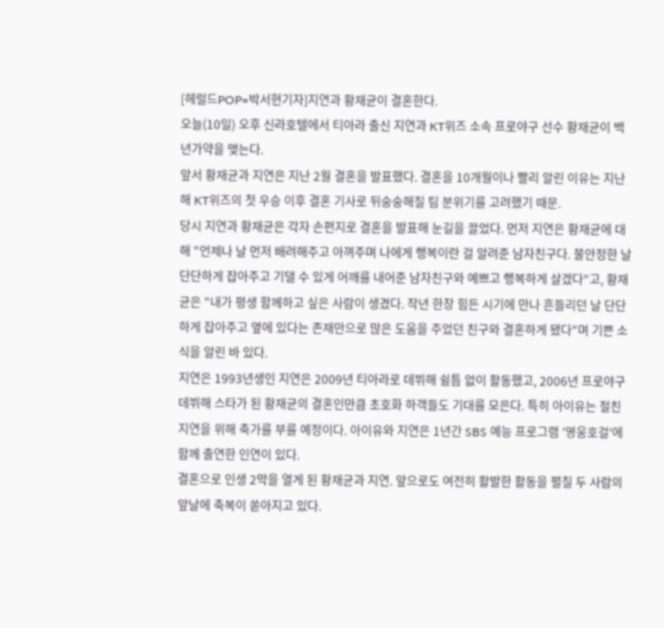[헤럴드POP=박서현기자]지연과 황재균이 결혼한다.
오늘(10일) 오후 신라호텔에서 티아라 출신 지연과 KT위즈 소속 프로야구 선수 황재균이 백년가약을 맺는다.
앞서 황재균과 지연은 지난 2월 결혼을 발표했다. 결혼을 10개월이나 빨리 알린 이유는 지난해 KT위즈의 첫 우승 이후 결혼 기사로 뒤숭숭해질 팀 분위기를 고려했기 때문.
당시 지연과 황재균은 각자 손편지로 결혼을 발표해 눈길을 끌었다. 먼저 지연은 황재균에 대해 "언제나 날 먼저 배려해주고 아껴주며 나에게 행복이란 걸 알려준 남자친구다. 불안정한 날 단단하게 잡아주고 기댈 수 있게 어깨를 내어준 남자친구와 예쁘고 행복하게 살겠다"고, 황재균은 "내가 평생 함께하고 싶은 사람이 생겼다. 작년 한창 힘든 시기에 만나 흔들리던 날 단단하게 잡아주고 옆에 있다는 존재만으로 많은 도움을 주었던 친구와 결혼하게 됐다"며 기쁜 소식을 알린 바 있다.
지연은 1993년생인 지연은 2009년 티아라로 데뷔해 쉴틈 없이 활동했고, 2006년 프로야구 데뷔해 스타가 된 황재균의 결혼인만큼 초호화 하객들도 기대를 모은다. 특히 아이유는 절친 지연을 위해 축가를 부를 예정이다. 아이유와 지연은 1년간 SBS 예능 프로그램 '영웅호걸'에 함께 출연한 인연이 있다.
결혼으로 인생 2막을 열게 된 황재균과 지연. 앞으로도 여전히 활발한 활동을 펼칠 두 사람의 앞날에 축복이 쏟아지고 있다.